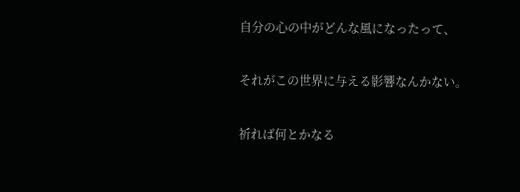自分の心の中がどんな風になったって、

それがこの世界に与える影響なんかない。

祈れば何とかなる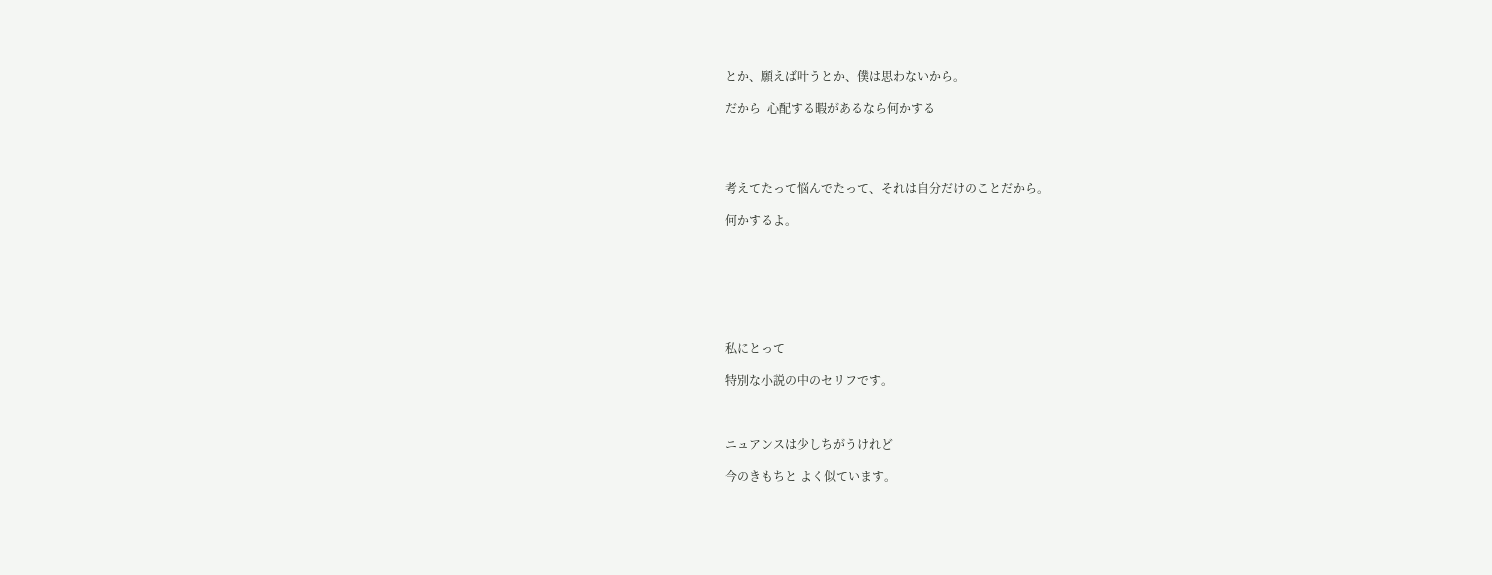とか、願えば叶うとか、僕は思わないから。

だから  心配する暇があるなら何かする




考えてたって悩んでたって、それは自分だけのことだから。

何かするよ。







私にとって

特別な小説の中のセリフです。



ニュアンスは少しちがうけれど

今のきもちと よく似ています。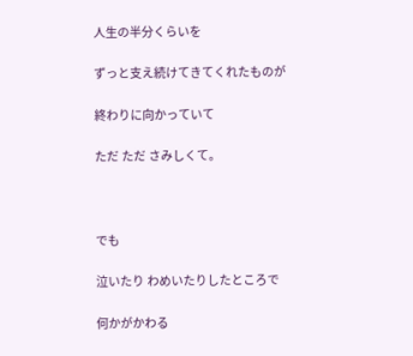人生の半分くらいを

ずっと支え続けてきてくれたものが

終わりに向かっていて

ただ ただ さみしくて。



でも

泣いたり わめいたりしたところで

何かがかわる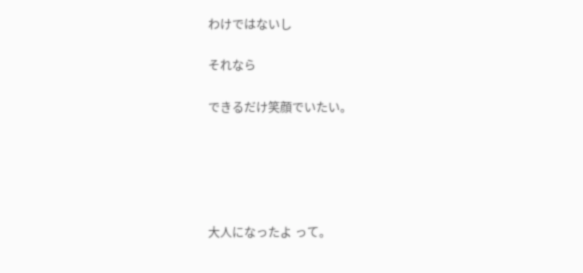わけではないし

それなら

できるだけ笑顔でいたい。





大人になったよ って。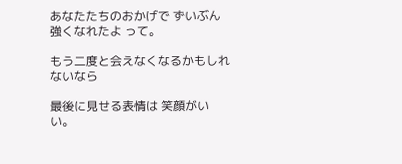あなたたちのおかげで ずいぶん強くなれたよ って。

もう二度と会えなくなるかもしれないなら

最後に見せる表情は 笑顔がいい。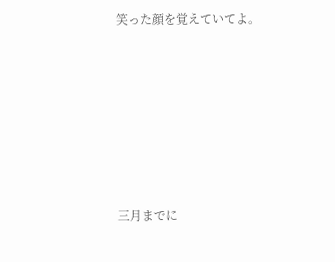笑った顔を覚えていてよ。







三月までに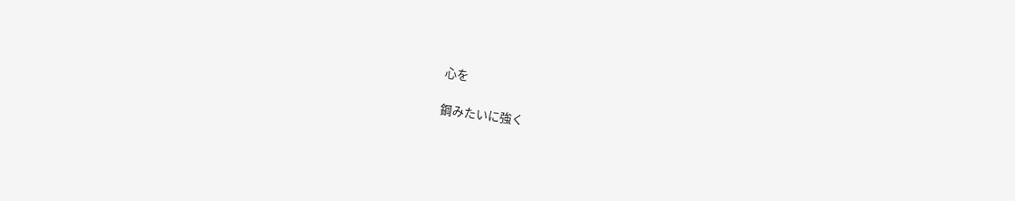心を

鋼みたいに強く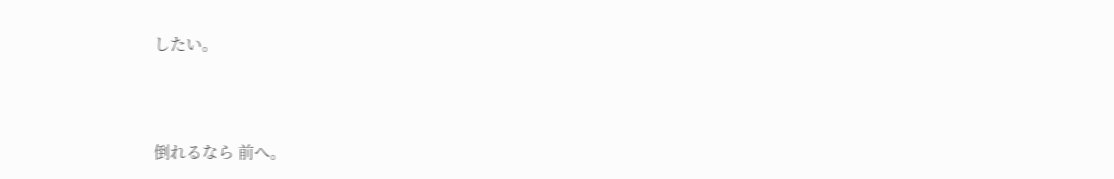したい。



倒れるなら 前へ。